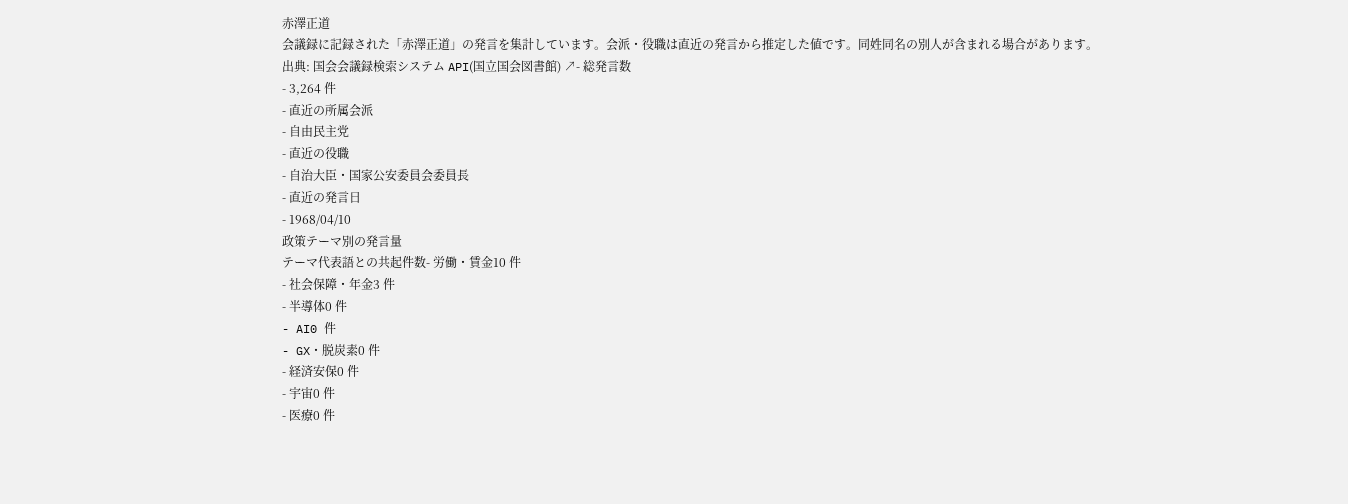赤澤正道
会議録に記録された「赤澤正道」の発言を集計しています。会派・役職は直近の発言から推定した値です。同姓同名の別人が含まれる場合があります。
出典: 国会会議録検索システム API(国立国会図書館) ↗- 総発言数
- 3,264 件
- 直近の所属会派
- 自由民主党
- 直近の役職
- 自治大臣・国家公安委員会委員長
- 直近の発言日
- 1968/04/10
政策テーマ別の発言量
テーマ代表語との共起件数- 労働・賃金10 件
- 社会保障・年金3 件
- 半導体0 件
- AI0 件
- GX・脱炭素0 件
- 経済安保0 件
- 宇宙0 件
- 医療0 件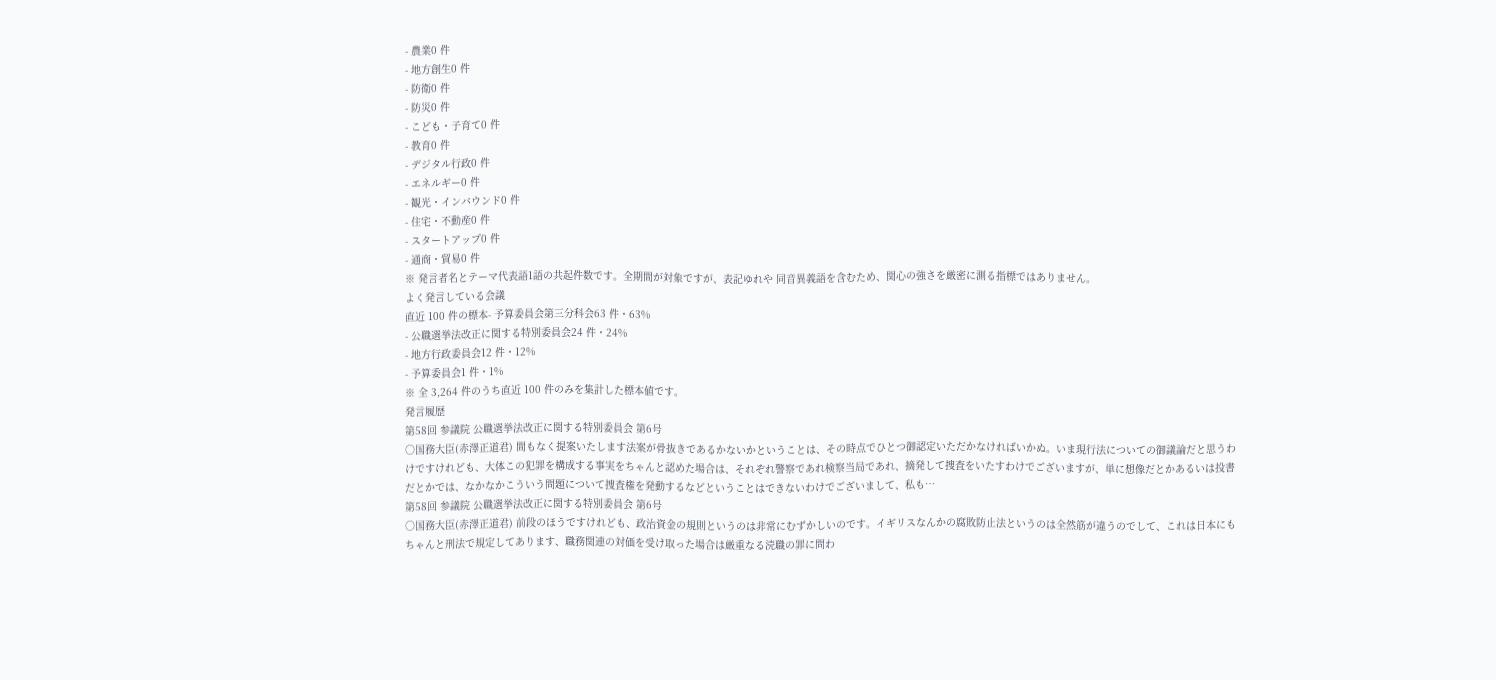- 農業0 件
- 地方創生0 件
- 防衛0 件
- 防災0 件
- こども・子育て0 件
- 教育0 件
- デジタル行政0 件
- エネルギー0 件
- 観光・インバウンド0 件
- 住宅・不動産0 件
- スタートアップ0 件
- 通商・貿易0 件
※ 発言者名とテーマ代表語1語の共起件数です。全期間が対象ですが、表記ゆれや 同音異義語を含むため、関心の強さを厳密に測る指標ではありません。
よく発言している会議
直近 100 件の標本- 予算委員会第三分科会63 件・63%
- 公職選挙法改正に関する特別委員会24 件・24%
- 地方行政委員会12 件・12%
- 予算委員会1 件・1%
※ 全 3,264 件のうち直近 100 件のみを集計した標本値です。
発言履歴
第58回 参議院 公職選挙法改正に関する特別委員会 第6号
○国務大臣(赤澤正道君) 間もなく提案いたします法案が骨抜きであるかないかということは、その時点でひとつ御認定いただかなければいかぬ。いま現行法についての御議論だと思うわけですけれども、大体この犯罪を構成する事実をちゃんと認めた場合は、それぞれ警察であれ検察当局であれ、摘発して捜査をいたすわけでございますが、単に想像だとかあるいは投書だとかでは、なかなかこういう問題について捜査権を発動するなどということはできないわけでございまして、私も…
第58回 参議院 公職選挙法改正に関する特別委員会 第6号
○国務大臣(赤澤正道君) 前段のほうですけれども、政治資金の規則というのは非常にむずかしいのです。イギリスなんかの腐敗防止法というのは全然筋が違うのでして、これは日本にもちゃんと刑法で規定してあります、職務関連の対価を受け取った場合は厳重なる涜職の罪に問わ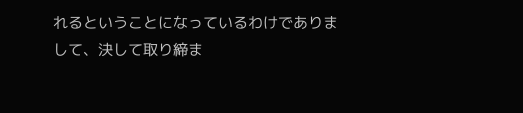れるということになっているわけでありまして、決して取り締ま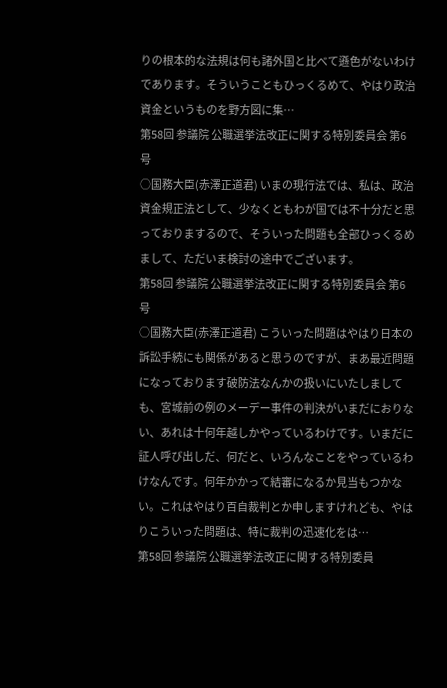りの根本的な法規は何も諸外国と比べて遜色がないわけであります。そういうこともひっくるめて、やはり政治資金というものを野方図に集…
第58回 参議院 公職選挙法改正に関する特別委員会 第6号
○国務大臣(赤澤正道君) いまの現行法では、私は、政治資金規正法として、少なくともわが国では不十分だと思っておりまするので、そういった問題も全部ひっくるめまして、ただいま検討の途中でございます。
第58回 参議院 公職選挙法改正に関する特別委員会 第6号
○国務大臣(赤澤正道君) こういった問題はやはり日本の訴訟手続にも関係があると思うのですが、まあ最近問題になっております破防法なんかの扱いにいたしましても、宮城前の例のメーデー事件の判決がいまだにおりない、あれは十何年越しかやっているわけです。いまだに証人呼び出しだ、何だと、いろんなことをやっているわけなんです。何年かかって結審になるか見当もつかない。これはやはり百自裁判とか申しますけれども、やはりこういった問題は、特に裁判の迅速化をは…
第58回 参議院 公職選挙法改正に関する特別委員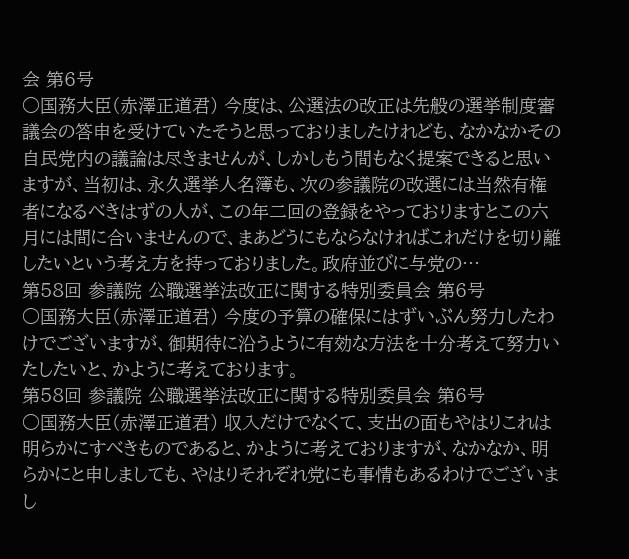会 第6号
○国務大臣(赤澤正道君) 今度は、公選法の改正は先般の選挙制度審議会の答申を受けていたそうと思っておりましたけれども、なかなかその自民党内の議論は尽きませんが、しかしもう間もなく提案できると思いますが、当初は、永久選挙人名簿も、次の参議院の改選には当然有権者になるべきはずの人が、この年二回の登録をやっておりますとこの六月には間に合いませんので、まあどうにもならなければこれだけを切り離したいという考え方を持っておりました。政府並びに与党の…
第58回 参議院 公職選挙法改正に関する特別委員会 第6号
○国務大臣(赤澤正道君) 今度の予算の確保にはずいぶん努力したわけでございますが、御期待に沿うように有効な方法を十分考えて努力いたしたいと、かように考えております。
第58回 参議院 公職選挙法改正に関する特別委員会 第6号
○国務大臣(赤澤正道君) 収入だけでなくて、支出の面もやはりこれは明らかにすべきものであると、かように考えておりますが、なかなか、明らかにと申しましても、やはりそれぞれ党にも事情もあるわけでございまし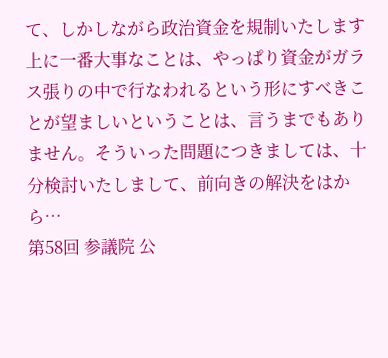て、しかしながら政治資金を規制いたします上に一番大事なことは、やっぱり資金がガラス張りの中で行なわれるという形にすべきことが望ましいということは、言うまでもありません。そういった問題につきましては、十分検討いたしまして、前向きの解決をはから…
第58回 参議院 公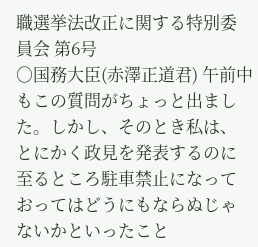職選挙法改正に関する特別委員会 第6号
○国務大臣(赤澤正道君) 午前中もこの質問がちょっと出ました。しかし、そのとき私は、とにかく政見を発表するのに至るところ駐車禁止になっておってはどうにもならぬじゃないかといったこと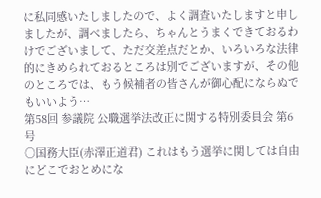に私同感いたしましたので、よく調査いたしますと申しましたが、調べましたら、ちゃんとうまくできておるわけでございまして、ただ交差点だとか、いろいろな法律的にきめられておるところは別でございますが、その他のところでは、もう候補者の皆さんが御心配にならぬでもいいよう…
第58回 参議院 公職選挙法改正に関する特別委員会 第6号
○国務大臣(赤澤正道君) これはもう選挙に関しては自由にどこでおとめにな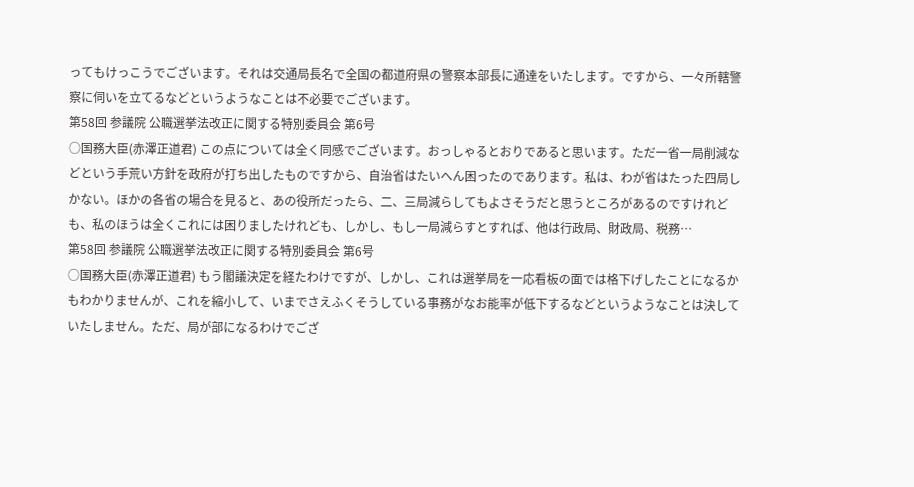ってもけっこうでございます。それは交通局長名で全国の都道府県の警察本部長に通達をいたします。ですから、一々所轄警察に伺いを立てるなどというようなことは不必要でございます。
第58回 参議院 公職選挙法改正に関する特別委員会 第6号
○国務大臣(赤澤正道君) この点については全く同感でございます。おっしゃるとおりであると思います。ただ一省一局削減などという手荒い方針を政府が打ち出したものですから、自治省はたいへん困ったのであります。私は、わが省はたった四局しかない。ほかの各省の場合を見ると、あの役所だったら、二、三局減らしてもよさそうだと思うところがあるのですけれども、私のほうは全くこれには困りましたけれども、しかし、もし一局減らすとすれば、他は行政局、財政局、税務…
第58回 参議院 公職選挙法改正に関する特別委員会 第6号
○国務大臣(赤澤正道君) もう閣議決定を経たわけですが、しかし、これは選挙局を一応看板の面では格下げしたことになるかもわかりませんが、これを縮小して、いまでさえふくそうしている事務がなお能率が低下するなどというようなことは決していたしません。ただ、局が部になるわけでござ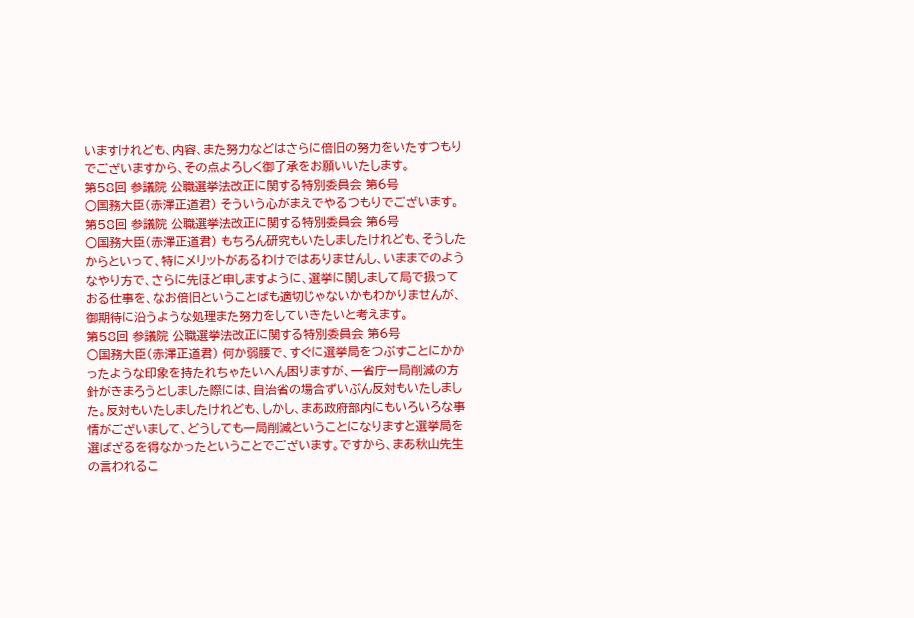いますけれども、内容、また努力などはさらに倍旧の努力をいたすつもりでございますから、その点よろしく御了承をお願いいたします。
第58回 参議院 公職選挙法改正に関する特別委員会 第6号
○国務大臣(赤澤正道君) そういう心がまえでやるつもりでございます。
第58回 参議院 公職選挙法改正に関する特別委員会 第6号
○国務大臣(赤澤正道君) もちろん研究もいたしましたけれども、そうしたからといって、特にメリットがあるわけではありませんし、いままでのようなやり方で、さらに先ほど申しますように、選挙に関しまして局で扱っておる仕事を、なお倍旧ということばも適切じゃないかもわかりませんが、御期待に沿うような処理また努力をしていきたいと考えます。
第58回 参議院 公職選挙法改正に関する特別委員会 第6号
○国務大臣(赤澤正道君) 何か弱腰で、すぐに選挙局をつぶすことにかかったような印象を持たれちゃたいへん困りますが、一省庁一局削減の方針がきまろうとしました際には、自治省の場合ずいぶん反対もいたしました。反対もいたしましたけれども、しかし、まあ政府部内にもいろいろな事情がございまして、どうしても一局削減ということになりますと選挙局を選ばざるを得なかったということでございます。ですから、まあ秋山先生の言われるこ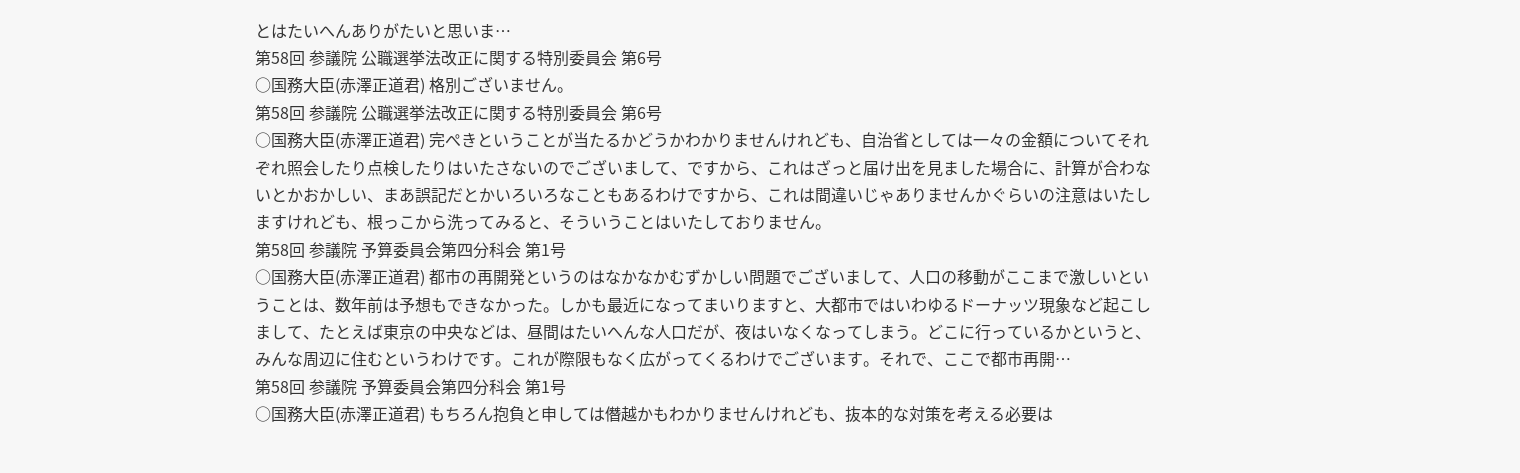とはたいへんありがたいと思いま…
第58回 参議院 公職選挙法改正に関する特別委員会 第6号
○国務大臣(赤澤正道君) 格別ございません。
第58回 参議院 公職選挙法改正に関する特別委員会 第6号
○国務大臣(赤澤正道君) 完ぺきということが当たるかどうかわかりませんけれども、自治省としては一々の金額についてそれぞれ照会したり点検したりはいたさないのでございまして、ですから、これはざっと届け出を見ました場合に、計算が合わないとかおかしい、まあ誤記だとかいろいろなこともあるわけですから、これは間違いじゃありませんかぐらいの注意はいたしますけれども、根っこから洗ってみると、そういうことはいたしておりません。
第58回 参議院 予算委員会第四分科会 第1号
○国務大臣(赤澤正道君) 都市の再開発というのはなかなかむずかしい問題でございまして、人口の移動がここまで激しいということは、数年前は予想もできなかった。しかも最近になってまいりますと、大都市ではいわゆるドーナッツ現象など起こしまして、たとえば東京の中央などは、昼間はたいへんな人口だが、夜はいなくなってしまう。どこに行っているかというと、みんな周辺に住むというわけです。これが際限もなく広がってくるわけでございます。それで、ここで都市再開…
第58回 参議院 予算委員会第四分科会 第1号
○国務大臣(赤澤正道君) もちろん抱負と申しては僭越かもわかりませんけれども、抜本的な対策を考える必要は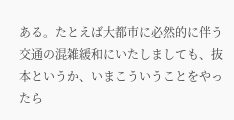ある。たとえば大都市に必然的に伴う交通の混雑緩和にいたしましても、抜本というか、いまこういうことをやったら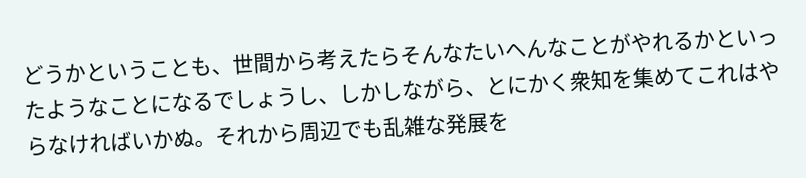どうかということも、世間から考えたらそんなたいへんなことがやれるかといったようなことになるでしょうし、しかしながら、とにかく衆知を集めてこれはやらなければいかぬ。それから周辺でも乱雑な発展を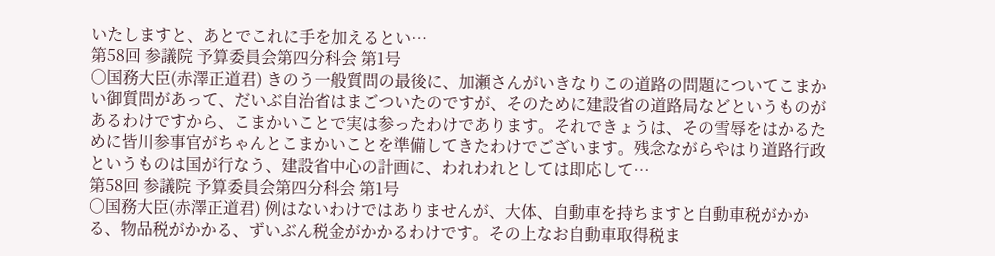いたしますと、あとでこれに手を加えるとい…
第58回 参議院 予算委員会第四分科会 第1号
○国務大臣(赤澤正道君) きのう一般質問の最後に、加瀬さんがいきなりこの道路の問題についてこまかい御質問があって、だいぶ自治省はまごついたのですが、そのために建設省の道路局などというものがあるわけですから、こまかいことで実は参ったわけであります。それできょうは、その雪辱をはかるために皆川参事官がちゃんとこまかいことを準備してきたわけでございます。残念ながらやはり道路行政というものは国が行なう、建設省中心の計画に、われわれとしては即応して…
第58回 参議院 予算委員会第四分科会 第1号
○国務大臣(赤澤正道君) 例はないわけではありませんが、大体、自動車を持ちますと自動車税がかかる、物品税がかかる、ずいぶん税金がかかるわけです。その上なお自動車取得税ま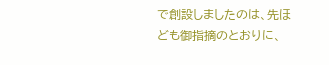で創設しましたのは、先ほども御指摘のとおりに、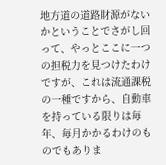地方道の道路財源がないかということでさがし回って、やっとここに一つの担税力を見つけたわけですが、これは流通課税の一種ですから、自動車を持っている限りは毎年、毎月かかるわけのものでもありま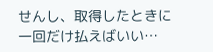せんし、取得したときに一回だけ払えばいい…